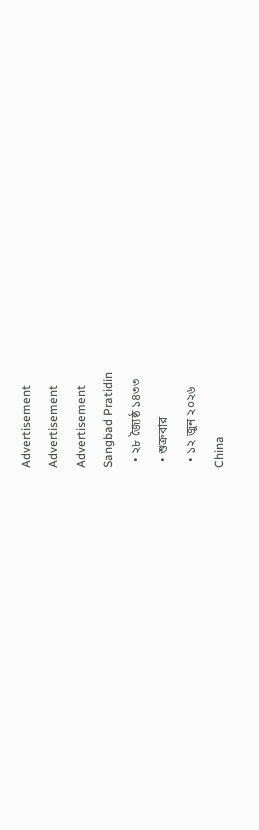Advertisement
Advertisement
Advertisement
Sangbad Pratidin
  • ২৮ জ্যৈষ্ঠ ১৪৩৩
  • শুক্রবার
  • ১২ জুন ২০২৬
China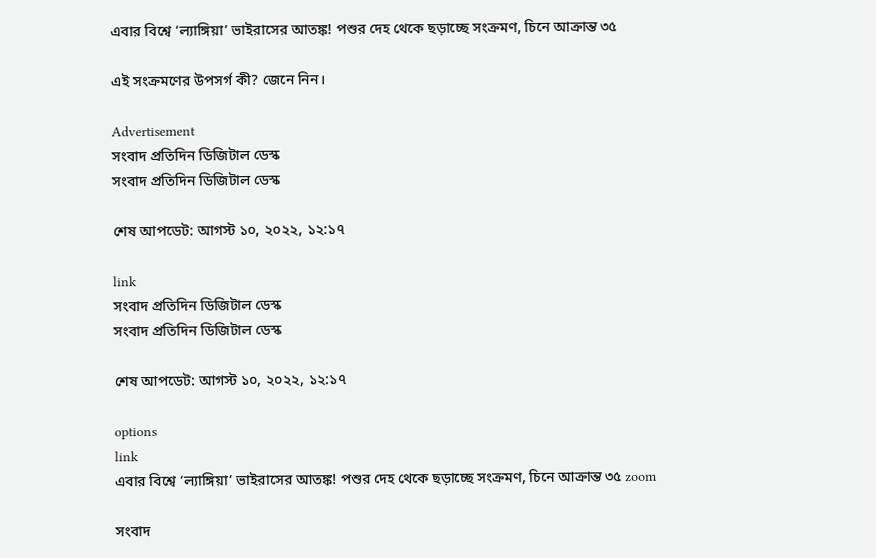এবার বিশ্বে ‘ল্যাঙ্গিয়া’ ভাইরাসের আতঙ্ক! পশুর দেহ থেকে ছড়াচ্ছে সংক্রমণ, চিনে আক্রান্ত ৩৫

এই সংক্রমণের উপসর্গ কী? জেনে নিন।

Advertisement
সংবাদ প্রতিদিন ডিজিটাল ডেস্ক
সংবাদ প্রতিদিন ডিজিটাল ডেস্ক

শেষ আপডেট: আগস্ট ১০, ২০২২, ১২:১৭

link
সংবাদ প্রতিদিন ডিজিটাল ডেস্ক
সংবাদ প্রতিদিন ডিজিটাল ডেস্ক

শেষ আপডেট: আগস্ট ১০, ২০২২, ১২:১৭

options
link
এবার বিশ্বে ‘ল্যাঙ্গিয়া’ ভাইরাসের আতঙ্ক! পশুর দেহ থেকে ছড়াচ্ছে সংক্রমণ, চিনে আক্রান্ত ৩৫ zoom

সংবাদ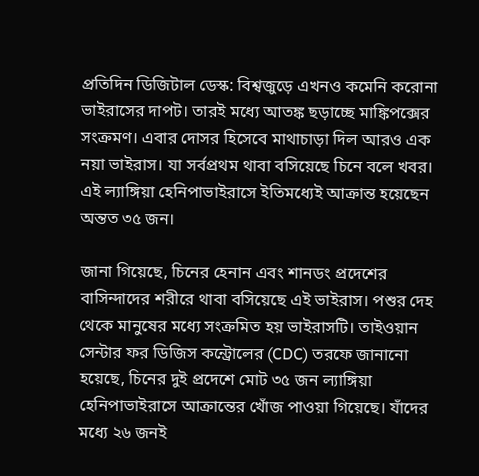প্রতিদিন ডিজিটাল ডেস্ক: বিশ্বজুড়ে এখনও কমেনি করোনা ভাইরাসের দাপট। তারই মধ্যে আতঙ্ক ছড়াচ্ছে মাঙ্কিপক্সের সংক্রমণ। এবার দোসর হিসেবে মাথাচাড়া দিল আরও এক নয়া ভাইরাস। যা সর্বপ্রথম থাবা বসিয়েছে চিনে বলে খবর। এই ল্যাঙ্গিয়া হেনিপাভাইরাসে ইতিমধ্যেই আক্রান্ত হয়েছেন অন্তত ৩৫ জন।

জানা গিয়েছে, চিনের হেনান এবং শানডং প্রদেশের বাসিন্দাদের শরীরে থাবা বসিয়েছে এই ভাইরাস। পশুর দেহ থেকে মানুষের মধ্যে সংক্রমিত হয় ভাইরাসটি। তাইওয়ান সেন্টার ফর ডিজিস কন্ট্রোলের (CDC) তরফে জানানো হয়েছে, চিনের দুই প্রদেশে মোট ৩৫ জন ল্যাঙ্গিয়া হেনিপাভাইরাসে আক্রান্তের খোঁজ পাওয়া গিয়েছে। যাঁদের মধ্যে ২৬ জনই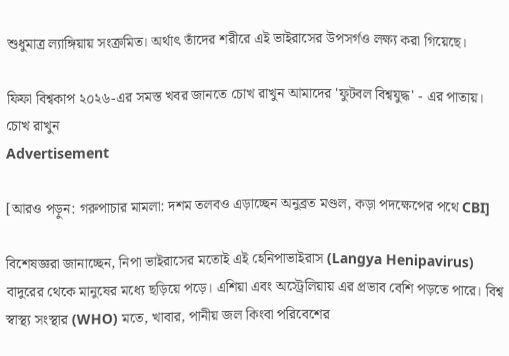শুধুমাত্র ল্যাঙ্গিয়ায় সংক্রমিত। অর্থাৎ তাঁদের শরীরে এই ভাইরাসের উপসর্গও লক্ষ্য করা গিয়েছে।

ফিফা বিশ্বকাপ ২০২৬-এর সমস্ত খবর জানতে চোখ রাখুন আমাদের 'ফুটবল বিশ্বযুদ্ধ' - এর পাতায়।
চোখ রাখুন
Advertisement

[আরও পড়ুন: গরুপাচার মামলা: দশম তলবও এড়াচ্ছেন অনুব্রত মণ্ডল, কড়া পদক্ষেপের পথে CBI]

বিশেষজ্ঞরা জানাচ্ছেন, নিপা ভাইরাসের মতোই এই হেনিপাভাইরাস (Langya Henipavirus) বাদুরের থেকে মানুষের মধ্যে ছড়িয়ে পড়ে। এশিয়া এবং অস্ট্রেলিয়ায় এর প্রভাব বেশি পড়তে পারে। বিশ্ব স্বাস্থ্য সংস্থার (WHO) মতে, খাবার, পানীয় জল কিংবা পরিবেশের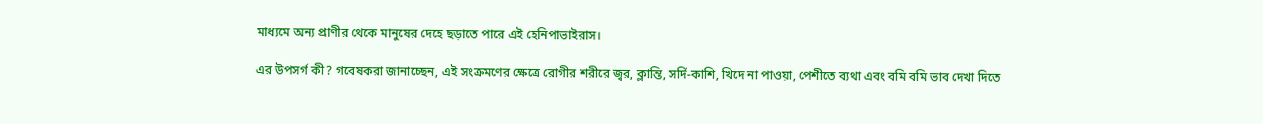মাধ্যমে অন্য প্রাণীর থেকে মানুষের দেহে ছড়াতে পারে এই হেনিপাভাইরাস।

এর উপসর্গ কী? গবেষকরা জানাচ্ছেন, এই সংক্রমণের ক্ষেত্রে রোগীর শরীরে জ্বর, ক্লান্তি, সর্দি-কাশি, খিদে না পাওয়া, পেশীতে ব্যথা এবং বমি বমি ভাব দেখা দিতে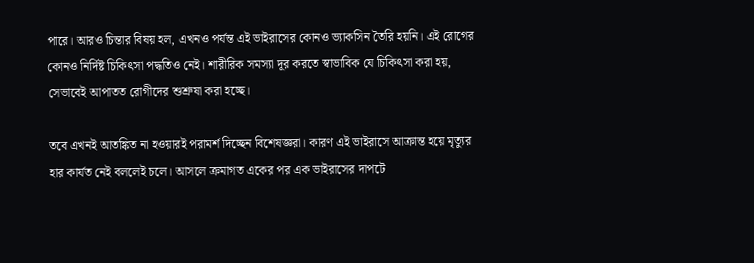পারে। আরও চিন্তার বিষয় হল, এখনও পর্যন্ত এই ভাইরাসের কোনও ভ্যাকসিন তৈরি হয়নি। এই রোগের কোনও নির্দিষ্ট চিকিৎসা পদ্ধতিও নেই। শারীরিক সমস্যা দূর করতে স্বাভাবিক যে চিকিৎসা করা হয়, সেভাবেই আপাতত রোগীদের শুশ্রুষা করা হচ্ছে।

তবে এখনই আতঙ্কিত না হওয়ারই পরামর্শ দিচ্ছেন বিশেষজ্ঞরা। কারণ এই ভাইরাসে আক্রান্ত হয়ে মৃত্যুর হার কার্যত নেই বললেই চলে। আসলে ক্রমাগত একের পর এক ভাইরাসের দাপটে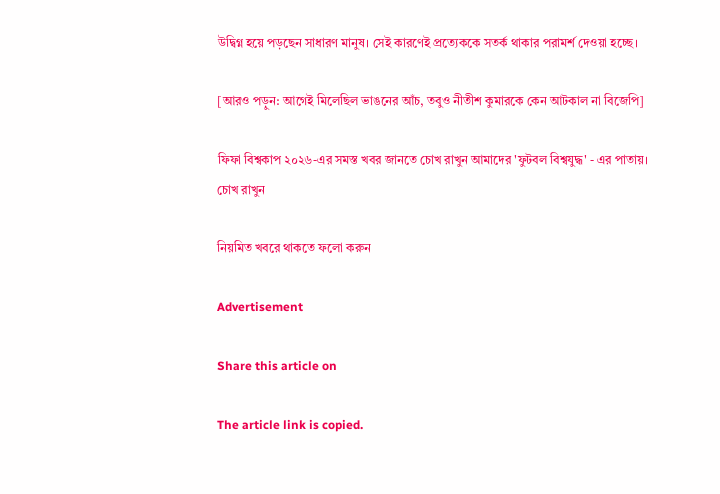উদ্বিগ্ন হয়ে পড়ছেন সাধারণ মানুষ। সেই কারণেই প্রত্যেককে সতর্ক থাকার পরামর্শ দেওয়া হচ্ছে।

[আরও পড়ুন: আগেই মিলেছিল ভাঙনের আঁচ, তবুও নীতীশ কুমারকে কেন আটকাল না বিজেপি]

ফিফা বিশ্বকাপ ২০২৬-এর সমস্ত খবর জানতে চোখ রাখুন আমাদের 'ফুটবল বিশ্বযুদ্ধ' - এর পাতায়।
চোখ রাখুন

নিয়মিত খবরে থাকতে ফলো করুন

Advertisement

Share this article on

The article link is copied.